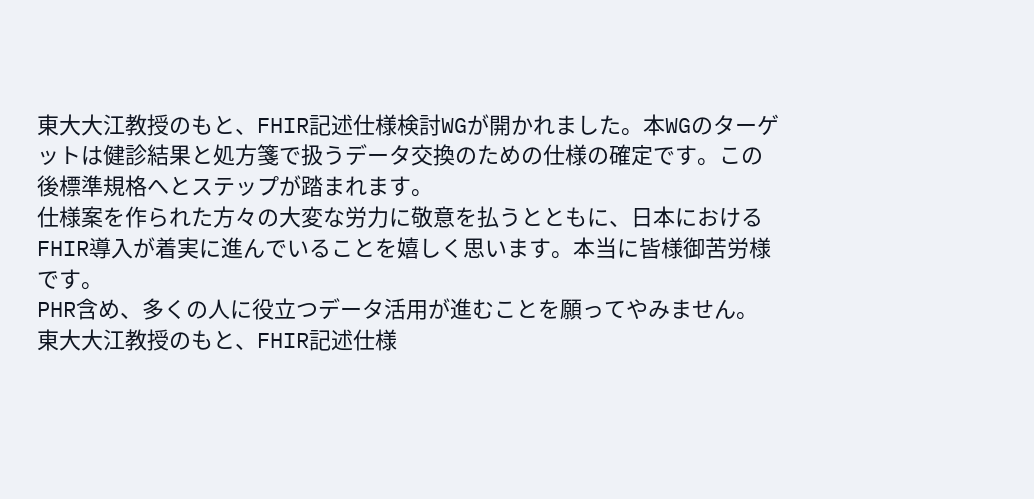東大大江教授のもと、FHIR記述仕様検討WGが開かれました。本WGのターゲットは健診結果と処方箋で扱うデータ交換のための仕様の確定です。この後標準規格へとステップが踏まれます。
仕様案を作られた方々の大変な労力に敬意を払うとともに、日本におけるFHIR導入が着実に進んでいることを嬉しく思います。本当に皆様御苦労様です。
PHR含め、多くの人に役立つデータ活用が進むことを願ってやみません。
東大大江教授のもと、FHIR記述仕様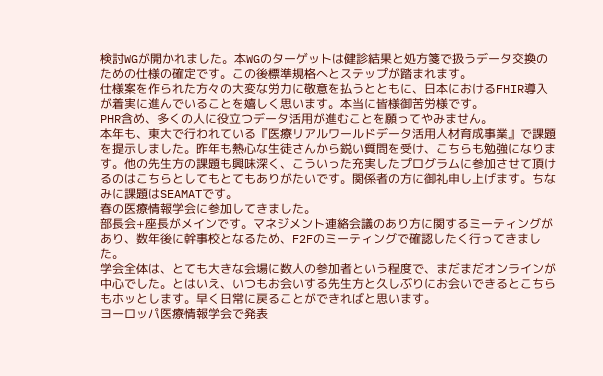検討WGが開かれました。本WGのターゲットは健診結果と処方箋で扱うデータ交換のための仕様の確定です。この後標準規格へとステップが踏まれます。
仕様案を作られた方々の大変な労力に敬意を払うとともに、日本におけるFHIR導入が着実に進んでいることを嬉しく思います。本当に皆様御苦労様です。
PHR含め、多くの人に役立つデータ活用が進むことを願ってやみません。
本年も、東大で行われている『医療リアルワールドデータ活用人材育成事業』で課題を提示しました。昨年も熱心な生徒さんから鋭い質問を受け、こちらも勉強になります。他の先生方の課題も興味深く、こういった充実したプログラムに参加させて頂けるのはこちらとしてもとてもありがたいです。関係者の方に御礼申し上げます。ちなみに課題はSEAMATです。
春の医療情報学会に参加してきました。
部長会+座長がメインです。マネジメント連絡会議のあり方に関するミーティングがあり、数年後に幹事校となるため、F2Fのミーティングで確認したく行ってきました。
学会全体は、とても大きな会場に数人の参加者という程度で、まだまだオンラインが中心でした。とはいえ、いつもお会いする先生方と久しぶりにお会いできるとこちらもホッとします。早く日常に戻ることができればと思います。
ヨーロッパ医療情報学会で発表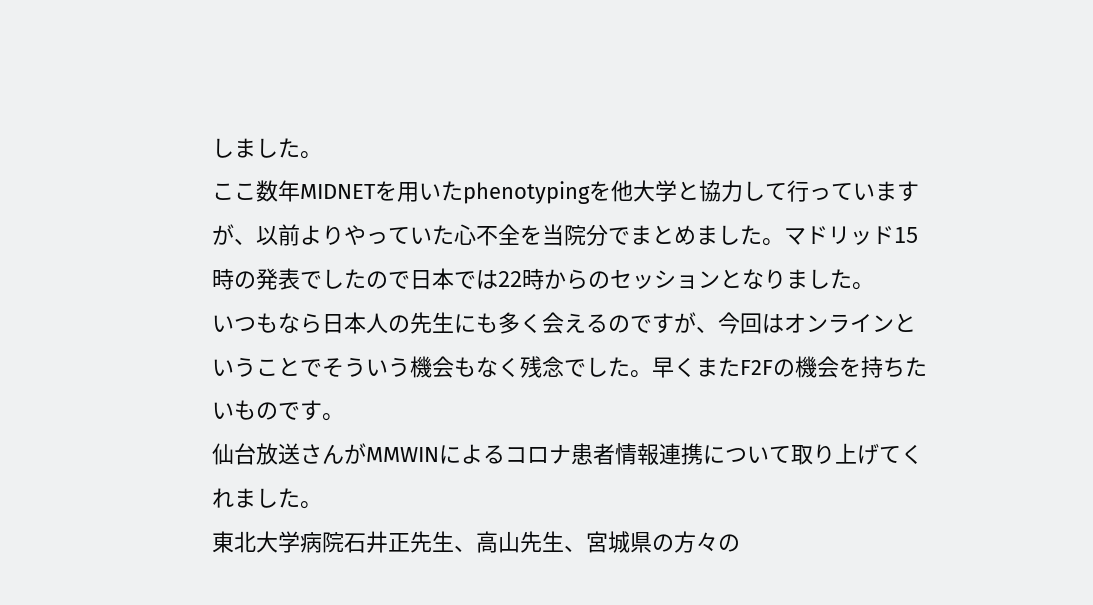しました。
ここ数年MIDNETを用いたphenotypingを他大学と協力して行っていますが、以前よりやっていた心不全を当院分でまとめました。マドリッド15時の発表でしたので日本では22時からのセッションとなりました。
いつもなら日本人の先生にも多く会えるのですが、今回はオンラインということでそういう機会もなく残念でした。早くまたF2Fの機会を持ちたいものです。
仙台放送さんがMMWINによるコロナ患者情報連携について取り上げてくれました。
東北大学病院石井正先生、高山先生、宮城県の方々の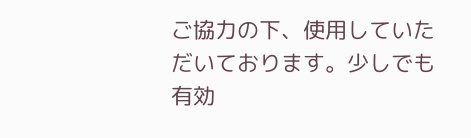ご協力の下、使用していただいております。少しでも有効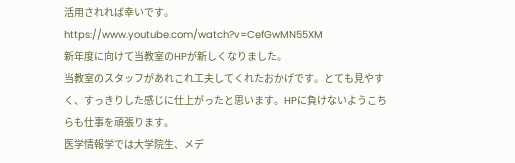活用されれば幸いです。
https://www.youtube.com/watch?v=CefGwMN55XM
新年度に向けて当教室のHPが新しくなりました。
当教室のスタッフがあれこれ工夫してくれたおかげです。とても見やすく、すっきりした感じに仕上がったと思います。HPに負けないようこちらも仕事を頑張ります。
医学情報学では大学院生、メデ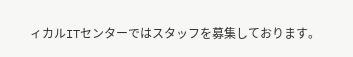ィカルITセンターではスタッフを募集しております。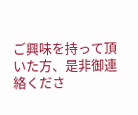ご興味を持って頂いた方、是非御連絡くださ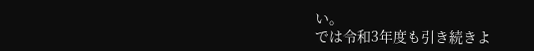い。
では令和3年度も引き続きよ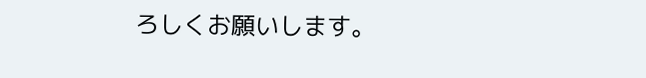ろしくお願いします。